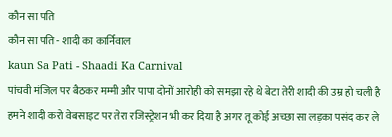कौन सा पति
कौन सा पति - शादी का कार्निवाल
kaun Sa Pati - Shaadi Ka Carnival
पांचवी मंजिल पर बैठकर मम्मी और पापा दोनों आरोही को समझा रहे थे बेटा तेरी शादी की उम्र हो चली है हमने शादी करो वेबसाइट पर तेरा रजिस्ट्रेशन भी कर दिया है अगर तू कोई अच्छा सा लड़का पसंद कर ले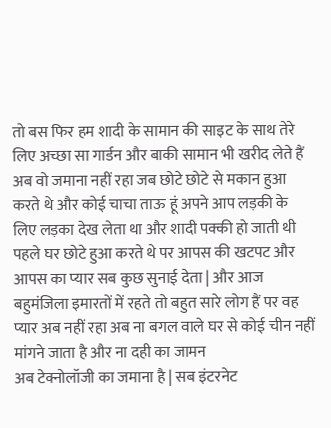तो बस फिर हम शादी के सामान की साइट के साथ तेरे लिए अच्छा सा गार्डन और बाकी सामान भी खरीद लेते हैं
अब वो जमाना नहीं रहा जब छोटे छोटे से मकान हुआ करते थे और कोई चाचा ताऊ हूं अपने आप लड़की के लिए लड़का देख लेता था और शादी पक्की हो जाती थी पहले घर छोटे हुआ करते थे पर आपस की खटपट और आपस का प्यार सब कुछ सुनाई देता | और आज बहुमंजिला इमारतों में रहते तो बहुत सारे लोग हैं पर वह प्यार अब नहीं रहा अब ना बगल वाले घर से कोई चीन नहीं मांगने जाता है और ना दही का जामन
अब टेक्नोलॉजी का जमाना है | सब इंटरनेट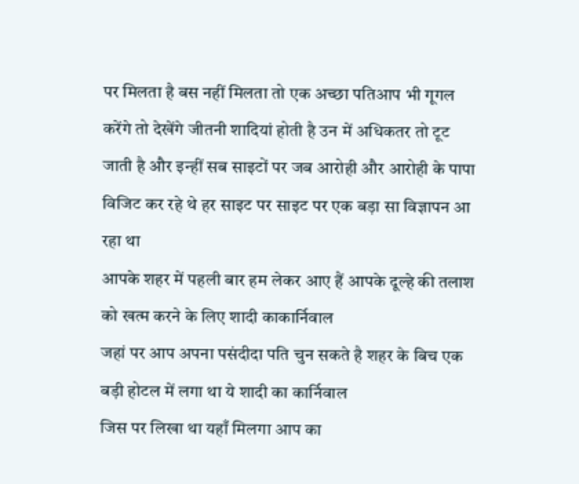पर मिलता है बस नहीं मिलता तो एक अच्छा पतिआप भी गूगल करेंगे तो देखेंगे जीतनी शादियां होती है उन में अधिकतर तो टूट जाती है और इन्हीं सब साइटों पर जब आरोही और आरोही के पापा विजिट कर रहे थे हर साइट पर साइट पर एक बड़ा सा विज्ञापन आ रहा था
आपके शहर में पहली बार हम लेकर आए हैं आपके दूल्हे की तलाश को खत्म करने के लिए शादी काकार्निवाल
जहां पर आप अपना पसंदीदा पति चुन सकते है शहर के बिच एक बड़ी होटल में लगा था ये शादी का कार्निवाल
जिस पर लिखा था यहाँ मिलगा आप का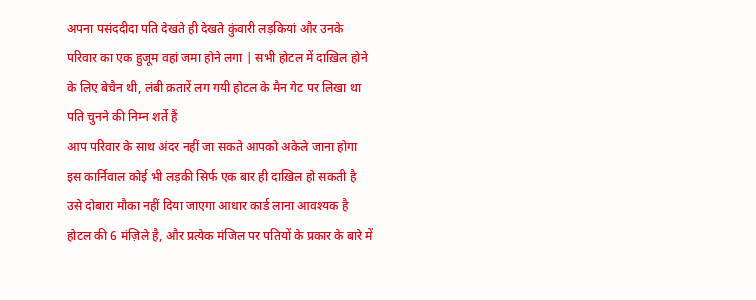अपना पसंददीदा पति देखते ही देखते कुंवारी लड़कियां और उनके परिवार का एक हुजूम वहां जमा होने लगा | सभी होटल में दाख़िल होने के लिए बेचैन थी, लंबी क़तारें लग गयी होटल के मैन गेट पर लिखा था पति चुनने की निम्न शर्ते हैं
आप परिवार के साथ अंदर नहीं जा सकते आपको अकेले जाना होगा
इस कार्निवाल कोई भी लड़की सिर्फ एक बार ही दाख़िल हो सकती है
उसे दोबारा मौका नहीं दिया जाएगा आधार कार्ड लाना आवश्यक है
होटल की 6 मंज़िले है, और प्रत्येक मंजिल पर पतियों के प्रकार के बारे में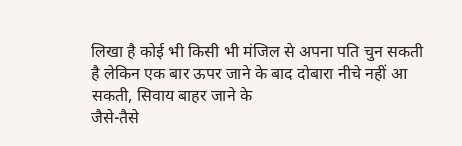लिखा है कोई भी किसी भी मंजिल से अपना पति चुन सकती है लेकिन एक बार ऊपर जाने के बाद दोबारा नीचे नहीं आ सकती, सिवाय बाहर जाने के
जैसे-तैसे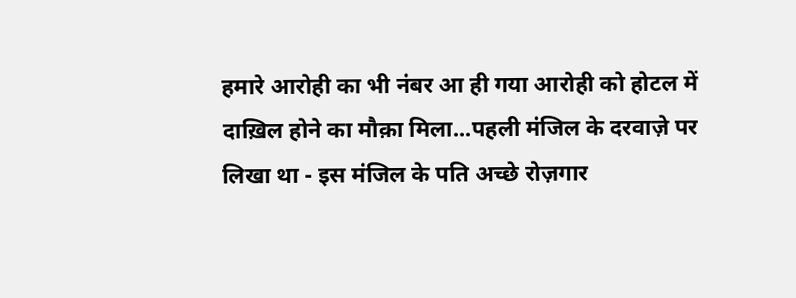हमारे आरोही का भी नंबर आ ही गया आरोही को होटल में दाख़िल होने का मौक़ा मिला...पहली मंजिल के दरवाज़े पर लिखा था - इस मंजिल के पति अच्छे रोज़गार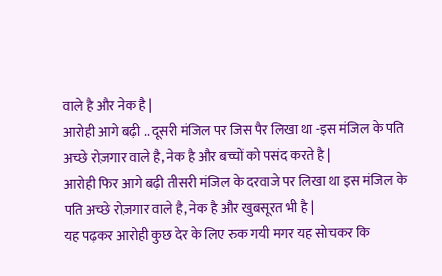वाले है और नेक है |
आरोही आगे बढ़ी .. दूसरी मंजिल पर जिस पैर लिखा था -इस मंजिल के पति अच्छे रोज़गार वाले है, नेक है और बच्चों को पसंद करते है |
आरोही फिर आगे बढ़ी तीसरी मंजिल के दरवाजे पर लिखा था इस मंजिल के पति अच्छे रोज़गार वाले है, नेक है और खुबसूरत भी है |
यह पढ़कर आरोही कुछ देर के लिए रुक गयी मगर यह सोचकर कि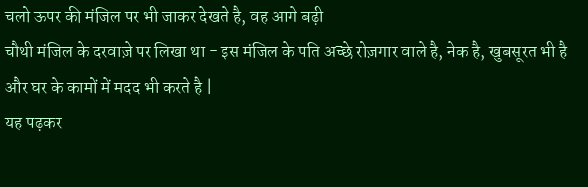चलो ऊपर की मंजिल पर भी जाकर देखते है, वह आगे बढ़ी
चौथी मंजिल के दरवाज़े पर लिखा था - इस मंजिल के पति अच्छे रोज़गार वाले है, नेक है, खुबसूरत भी है और घर के कामों में मदद भी करते है |
यह पढ़कर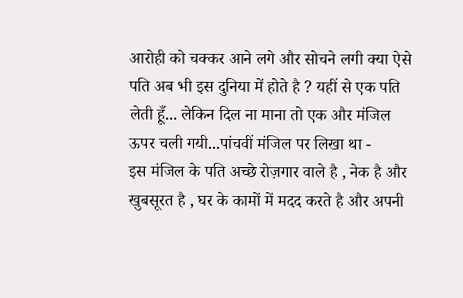आरोही को चक्कर आने लगे और सोचने लगी क्या ऐसे पति अब भी इस दुनिया में होते है ? यहीं से एक पति लेती हूँ... लेकिन दिल ना माना तो एक और मंजिल ऊपर चली गयी...पांचवीं मंजिल पर लिखा था -
इस मंजिल के पति अच्छे रोज़गार वाले है , नेक है और खुबसूरत है , घर के कामों में मदद करते है और अपनी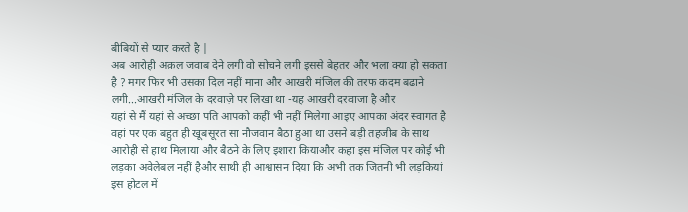बीबियों से प्यार करते है |
अब आरोही अक़ल जवाब देने लगी वो सोचने लगी इससे बेहतर और भला क्या हो सकता है ? मगर फिर भी उसका दिल नहीं माना और आखरी मंजिल की तरफ कदम बढाने लगी...आखरी मंजिल के दरवाज़े पर लिखा था -यह आखरी दरवाजा है और
यहां से मैं यहां से अच्छा पति आपको कहीं भी नहीं मिलेगा आइए आपका अंदर स्वागत है
वहां पर एक बहुत ही खूबसूरत सा नौजवान बैठा हुआ था उसने बड़ी तहजीब के साथ आरोही से हाथ मिलाया और बैठने के लिए इशारा कियाऔर कहा इस मंजिल पर कोई भी लड़का अवेलेबल नहीं हैऔर साथी ही आश्वासन दिया कि अभी तक जितनी भी लड़कियां इस होटल में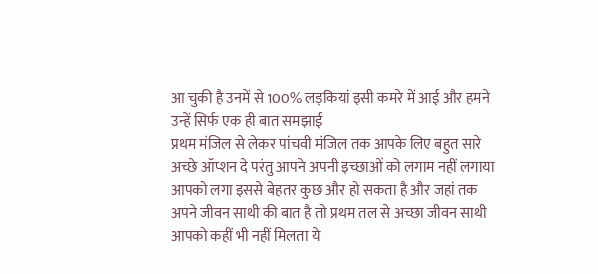आ चुकी है उनमें से 100% लड़कियां इसी कमरे में आई और हमने उन्हें सिर्फ एक ही बात समझाई
प्रथम मंजिल से लेकर पांचवी मंजिल तक आपके लिए बहुत सारे अच्छे ऑप्शन दे परंतु आपने अपनी इच्छाओं को लगाम नहीं लगाया आपको लगा इससे बेहतर कुछ और हो सकता है और जहां तक अपने जीवन साथी की बात है तो प्रथम तल से अच्छा जीवन साथी आपको कहीं भी नहीं मिलता ये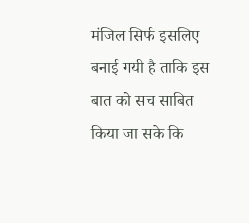मंजिल सिर्फ इसलिए बनाई गयी है ताकि इस बात को सच साबित किया जा सके कि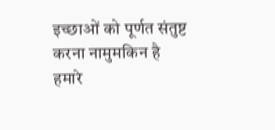इच्छाओं को पूर्णत संतुष्ट करना नामुमकिन है
हमारे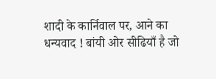शादी के कार्निवाल पर, आने का धन्यवाद ! बांयी ओर सीढियाँ है जो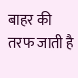बाहर की तरफ जाती है